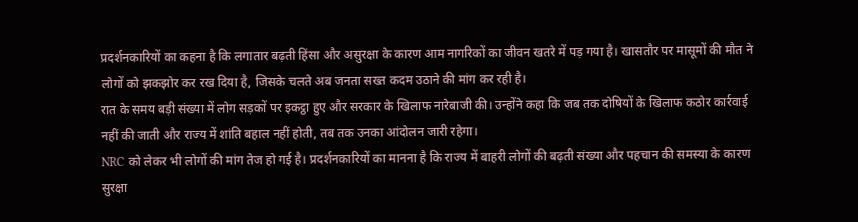प्रदर्शनकारियों का कहना है कि लगातार बढ़ती हिंसा और असुरक्षा के कारण आम नागरिकों का जीवन खतरे में पड़ गया है। खासतौर पर मासूमों की मौत ने लोगों को झकझोर कर रख दिया है, जिसके चलते अब जनता सख्त कदम उठाने की मांग कर रही है।
रात के समय बड़ी संख्या में लोग सड़कों पर इकट्ठा हुए और सरकार के खिलाफ नारेबाजी की। उन्होंने कहा कि जब तक दोषियों के खिलाफ कठोर कार्रवाई नहीं की जाती और राज्य में शांति बहाल नहीं होती, तब तक उनका आंदोलन जारी रहेगा।
NRC को लेकर भी लोगों की मांग तेज हो गई है। प्रदर्शनकारियों का मानना है कि राज्य में बाहरी लोगों की बढ़ती संख्या और पहचान की समस्या के कारण सुरक्षा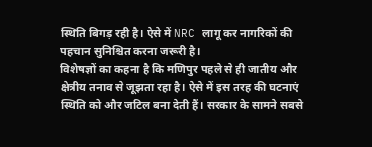स्थिति बिगड़ रही है। ऐसे में NRC लागू कर नागरिकों की पहचान सुनिश्चित करना जरूरी है।
विशेषज्ञों का कहना है कि मणिपुर पहले से ही जातीय और क्षेत्रीय तनाव से जूझता रहा है। ऐसे में इस तरह की घटनाएं स्थिति को और जटिल बना देती हैं। सरकार के सामने सबसे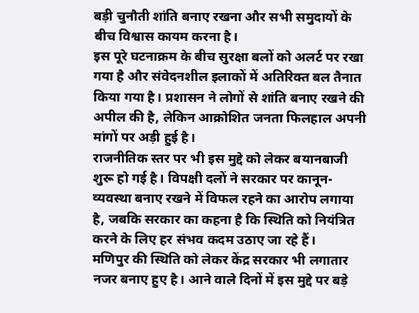बड़ी चुनौती शांति बनाए रखना और सभी समुदायों के बीच विश्वास कायम करना है।
इस पूरे घटनाक्रम के बीच सुरक्षा बलों को अलर्ट पर रखा गया है और संवेदनशील इलाकों में अतिरिक्त बल तैनात किया गया है। प्रशासन ने लोगों से शांति बनाए रखने की अपील की है, लेकिन आक्रोशित जनता फिलहाल अपनी मांगों पर अड़ी हुई है।
राजनीतिक स्तर पर भी इस मुद्दे को लेकर बयानबाजी शुरू हो गई है। विपक्षी दलों ने सरकार पर कानून-व्यवस्था बनाए रखने में विफल रहने का आरोप लगाया है, जबकि सरकार का कहना है कि स्थिति को नियंत्रित करने के लिए हर संभव कदम उठाए जा रहे हैं।
मणिपुर की स्थिति को लेकर केंद्र सरकार भी लगातार नजर बनाए हुए है। आने वाले दिनों में इस मुद्दे पर बड़े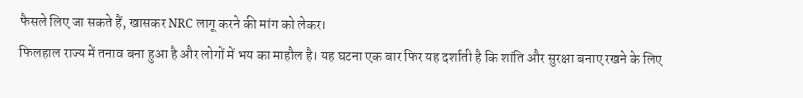फैसले लिए जा सकते हैं, खासकर NRC लागू करने की मांग को लेकर।
फिलहाल राज्य में तनाव बना हुआ है और लोगों में भय का माहौल है। यह घटना एक बार फिर यह दर्शाती है कि शांति और सुरक्षा बनाए रखने के लिए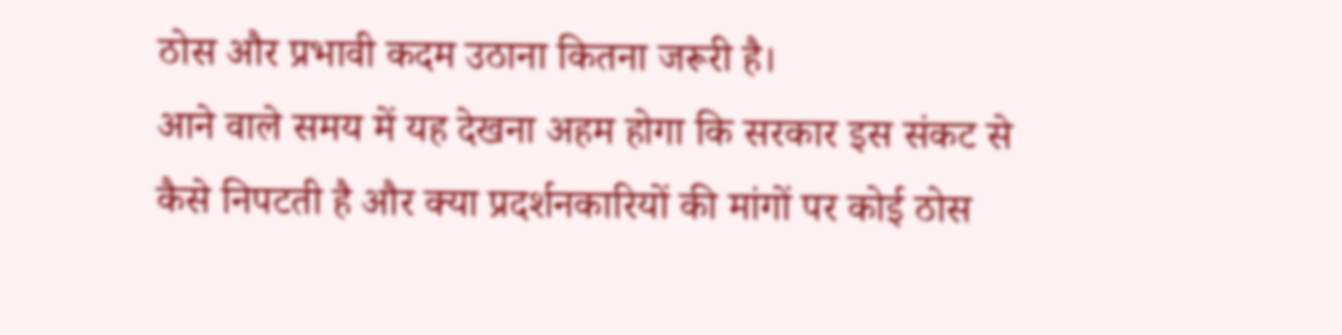ठोस और प्रभावी कदम उठाना कितना जरूरी है।
आने वाले समय में यह देखना अहम होगा कि सरकार इस संकट से कैसे निपटती है और क्या प्रदर्शनकारियों की मांगों पर कोई ठोस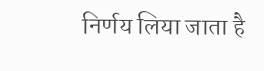निर्णय लिया जाता है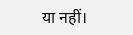या नहीं।